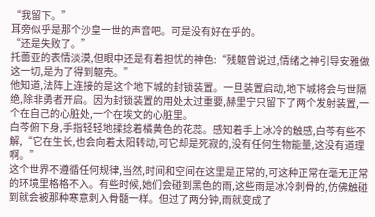“我留下。”
耳旁似乎是那个沙皇一世的声音吧。可是没有好在乎的。
“还是失败了。”
托蕾亚的表情淡漠,但眼中还是有着担忧的神色:“残躯曾说过,情绪之神引导安雅做这一切,是为了得到躯壳。”
他知道,法阵上连接的是这个地下城的封锁装置。一旦装置启动,地下城将会与世隔绝,除非勇者开启。因为封锁装置的用处太过重要,赫里宁只留下了两个发射装置,一个在自己的心脏处,一个在埃文的心脏里。
白芩俯下身,手指轻轻地揉捻着橘黄色的花蕊。感知着手上冰冷的触感,白芩有些不解,“它在生长,也会向着太阳转动,可它却是死寂的,没有任何生物能量,这没有道理啊。”
这个世界不遵循任何规律,当然,时间和空间在这里是正常的,可这种正常在毫无正常的环境里格格不入。有些时候,她们会碰到黑色的雨,这些雨是冰冷刺骨的,仿佛触碰到就会被那种寒意刺入骨髓一样。但过了两分钟,雨就变成了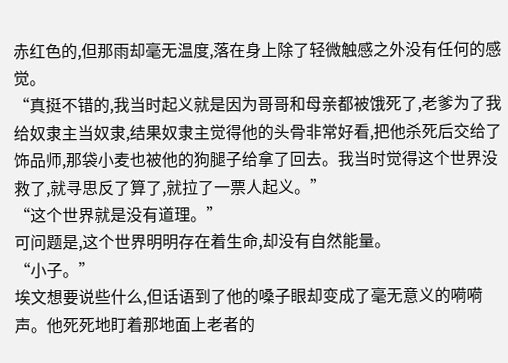赤红色的,但那雨却毫无温度,落在身上除了轻微触感之外没有任何的感觉。
“真挺不错的,我当时起义就是因为哥哥和母亲都被饿死了,老爹为了我给奴隶主当奴隶,结果奴隶主觉得他的头骨非常好看,把他杀死后交给了饰品师,那袋小麦也被他的狗腿子给拿了回去。我当时觉得这个世界没救了,就寻思反了算了,就拉了一票人起义。”
“这个世界就是没有道理。”
可问题是,这个世界明明存在着生命,却没有自然能量。
“小子。”
埃文想要说些什么,但话语到了他的嗓子眼却变成了毫无意义的嗬嗬声。他死死地盯着那地面上老者的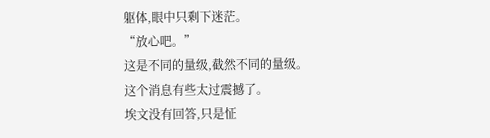躯体,眼中只剩下迷茫。
“放心吧。”
这是不同的量级,截然不同的量级。
这个消息有些太过震撼了。
埃文没有回答,只是怔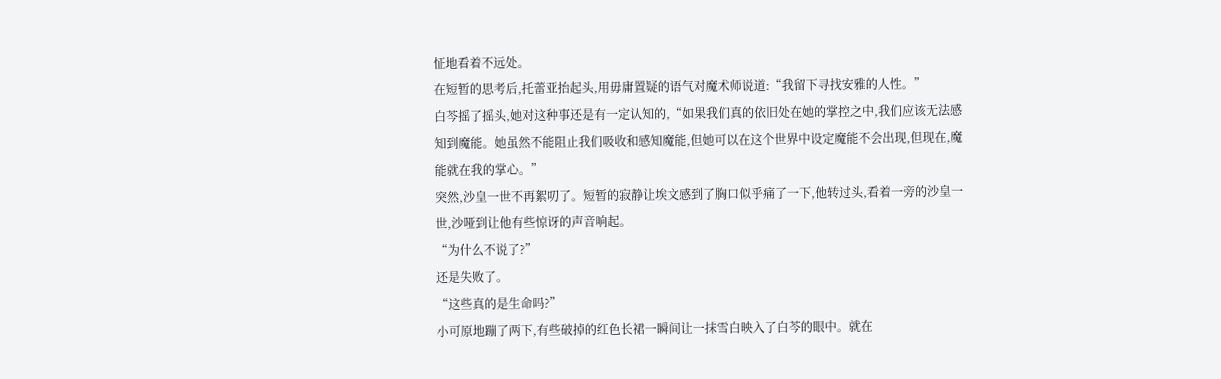怔地看着不远处。
在短暂的思考后,托蕾亚抬起头,用毋庸置疑的语气对魔术师说道:“我留下寻找安雅的人性。”
白芩摇了摇头,她对这种事还是有一定认知的,“如果我们真的依旧处在她的掌控之中,我们应该无法感知到魔能。她虽然不能阻止我们吸收和感知魔能,但她可以在这个世界中设定魔能不会出现,但现在,魔能就在我的掌心。”
突然,沙皇一世不再絮叨了。短暂的寂静让埃文感到了胸口似乎痛了一下,他转过头,看着一旁的沙皇一世,沙哑到让他有些惊讶的声音响起。
“为什么不说了?”
还是失败了。
“这些真的是生命吗?”
小可原地蹦了两下,有些破掉的红色长裙一瞬间让一抹雪白映入了白芩的眼中。就在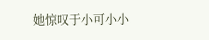她惊叹于小可小小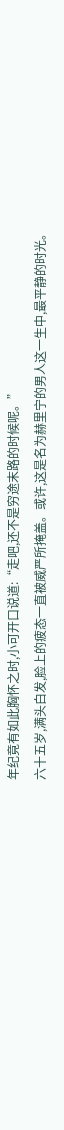年纪竟有如此胸怀之时,小可开口说道:“走吧,还不是穷途末路的时候呢。”
六十五岁,满头白发,脸上的疲态一直被威严所掩盖。或许,这是名为赫里宁的男人这一生中,最平静的时光。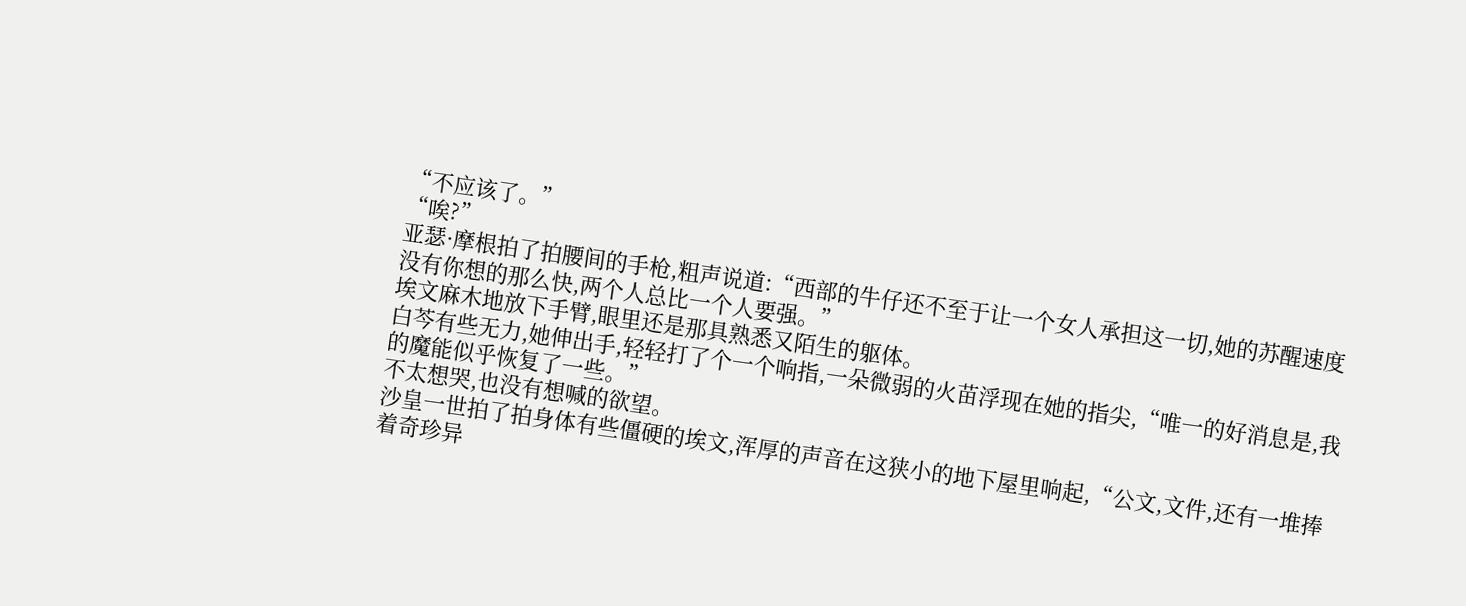“不应该了。”
“唉?”
亚瑟·摩根拍了拍腰间的手枪,粗声说道:“西部的牛仔还不至于让一个女人承担这一切,她的苏醒速度没有你想的那么快,两个人总比一个人要强。”
埃文麻木地放下手臂,眼里还是那具熟悉又陌生的躯体。
白芩有些无力,她伸出手,轻轻打了个一个响指,一朵微弱的火苗浮现在她的指尖,“唯一的好消息是,我的魔能似乎恢复了一些。”
不太想哭,也没有想喊的欲望。
沙皇一世拍了拍身体有些僵硬的埃文,浑厚的声音在这狭小的地下屋里响起,“公文,文件,还有一堆捧着奇珍异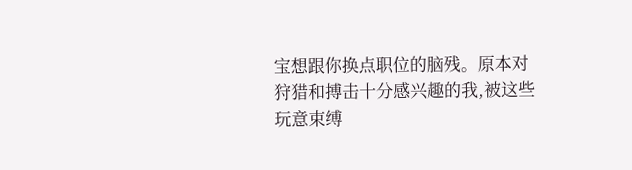宝想跟你换点职位的脑残。原本对狩猎和搏击十分感兴趣的我,被这些玩意束缚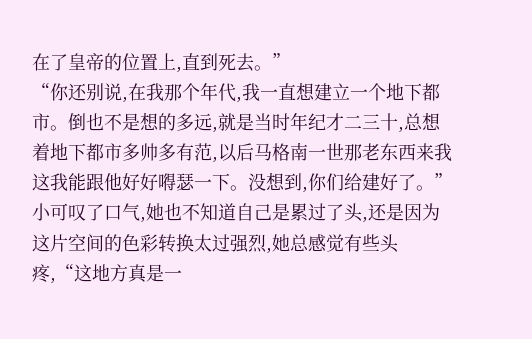在了皇帝的位置上,直到死去。”
“你还别说,在我那个年代,我一直想建立一个地下都市。倒也不是想的多远,就是当时年纪才二三十,总想着地下都市多帅多有范,以后马格南一世那老东西来我这我能跟他好好嘚瑟一下。没想到,你们给建好了。”
小可叹了口气,她也不知道自己是累过了头,还是因为这片空间的色彩转换太过强烈,她总感觉有些头疼,“这地方真是一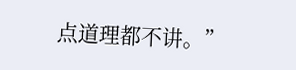点道理都不讲。”